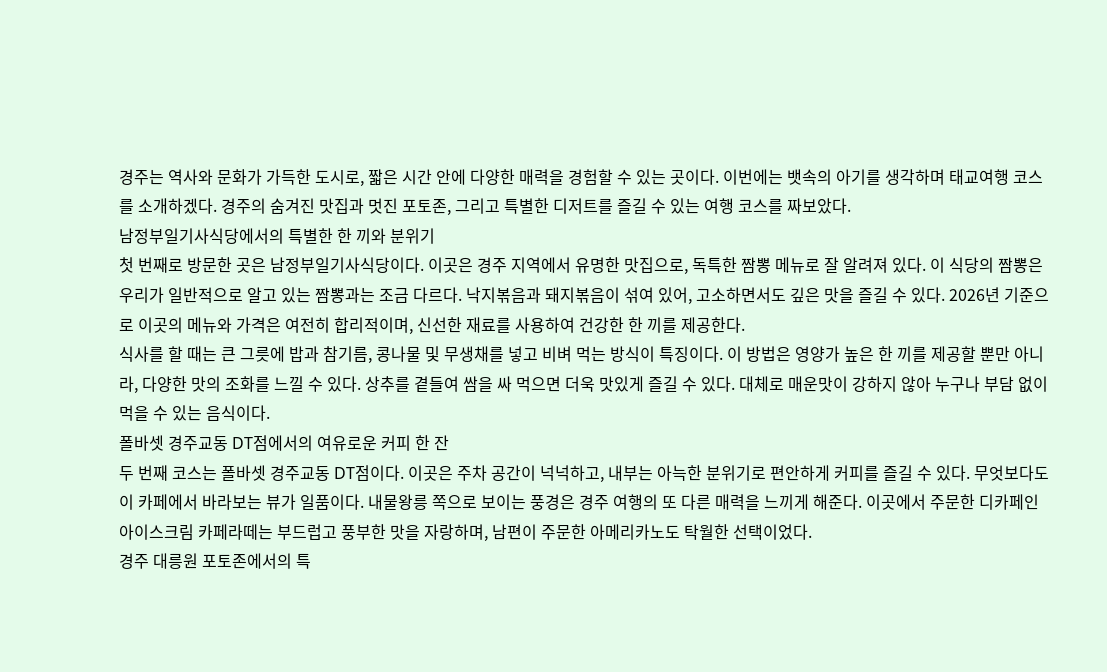경주는 역사와 문화가 가득한 도시로, 짧은 시간 안에 다양한 매력을 경험할 수 있는 곳이다. 이번에는 뱃속의 아기를 생각하며 태교여행 코스를 소개하겠다. 경주의 숨겨진 맛집과 멋진 포토존, 그리고 특별한 디저트를 즐길 수 있는 여행 코스를 짜보았다.
남정부일기사식당에서의 특별한 한 끼와 분위기
첫 번째로 방문한 곳은 남정부일기사식당이다. 이곳은 경주 지역에서 유명한 맛집으로, 독특한 짬뽕 메뉴로 잘 알려져 있다. 이 식당의 짬뽕은 우리가 일반적으로 알고 있는 짬뽕과는 조금 다르다. 낙지볶음과 돼지볶음이 섞여 있어, 고소하면서도 깊은 맛을 즐길 수 있다. 2026년 기준으로 이곳의 메뉴와 가격은 여전히 합리적이며, 신선한 재료를 사용하여 건강한 한 끼를 제공한다.
식사를 할 때는 큰 그릇에 밥과 참기름, 콩나물 및 무생채를 넣고 비벼 먹는 방식이 특징이다. 이 방법은 영양가 높은 한 끼를 제공할 뿐만 아니라, 다양한 맛의 조화를 느낄 수 있다. 상추를 곁들여 쌈을 싸 먹으면 더욱 맛있게 즐길 수 있다. 대체로 매운맛이 강하지 않아 누구나 부담 없이 먹을 수 있는 음식이다.
폴바셋 경주교동 DT점에서의 여유로운 커피 한 잔
두 번째 코스는 폴바셋 경주교동 DT점이다. 이곳은 주차 공간이 넉넉하고, 내부는 아늑한 분위기로 편안하게 커피를 즐길 수 있다. 무엇보다도 이 카페에서 바라보는 뷰가 일품이다. 내물왕릉 쪽으로 보이는 풍경은 경주 여행의 또 다른 매력을 느끼게 해준다. 이곳에서 주문한 디카페인 아이스크림 카페라떼는 부드럽고 풍부한 맛을 자랑하며, 남편이 주문한 아메리카노도 탁월한 선택이었다.
경주 대릉원 포토존에서의 특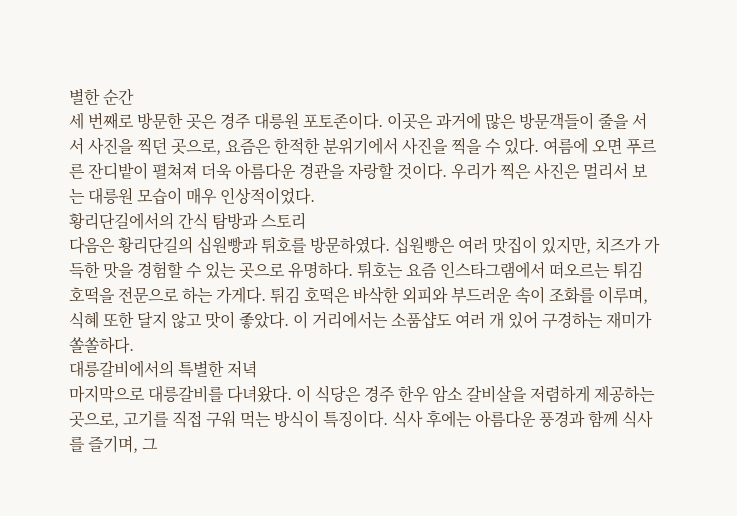별한 순간
세 번째로 방문한 곳은 경주 대릉원 포토존이다. 이곳은 과거에 많은 방문객들이 줄을 서서 사진을 찍던 곳으로, 요즘은 한적한 분위기에서 사진을 찍을 수 있다. 여름에 오면 푸르른 잔디밭이 펼쳐져 더욱 아름다운 경관을 자랑할 것이다. 우리가 찍은 사진은 멀리서 보는 대릉원 모습이 매우 인상적이었다.
황리단길에서의 간식 탐방과 스토리
다음은 황리단길의 십원빵과 튀호를 방문하였다. 십원빵은 여러 맛집이 있지만, 치즈가 가득한 맛을 경험할 수 있는 곳으로 유명하다. 튀호는 요즘 인스타그램에서 떠오르는 튀김 호떡을 전문으로 하는 가게다. 튀김 호떡은 바삭한 외피와 부드러운 속이 조화를 이루며, 식혜 또한 달지 않고 맛이 좋았다. 이 거리에서는 소품샵도 여러 개 있어 구경하는 재미가 쏠쏠하다.
대릉갈비에서의 특별한 저녁
마지막으로 대릉갈비를 다녀왔다. 이 식당은 경주 한우 암소 갈비살을 저렴하게 제공하는 곳으로, 고기를 직접 구워 먹는 방식이 특징이다. 식사 후에는 아름다운 풍경과 함께 식사를 즐기며, 그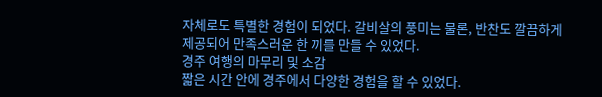자체로도 특별한 경험이 되었다. 갈비살의 풍미는 물론, 반찬도 깔끔하게 제공되어 만족스러운 한 끼를 만들 수 있었다.
경주 여행의 마무리 및 소감
짧은 시간 안에 경주에서 다양한 경험을 할 수 있었다.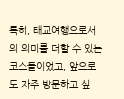특히, 태교여행으로서의 의미를 더할 수 있는 코스들이었고, 앞으로도 자주 방문하고 싶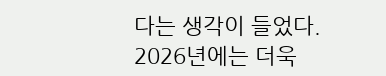다는 생각이 들었다. 2026년에는 더욱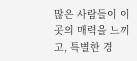많은 사람들이 이곳의 매력을 느끼고, 특별한 경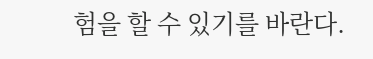험을 할 수 있기를 바란다.